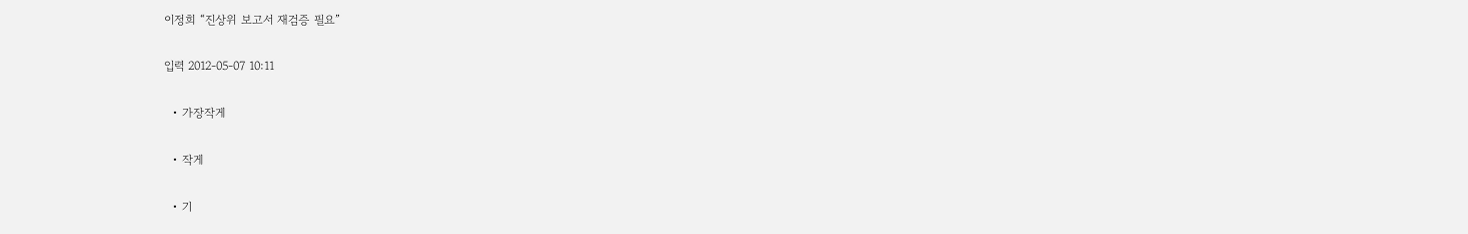이정희 “진상위 보고서 재검증 필요”

입력 2012-05-07 10:11

  • 가장작게

  • 작게

  • 기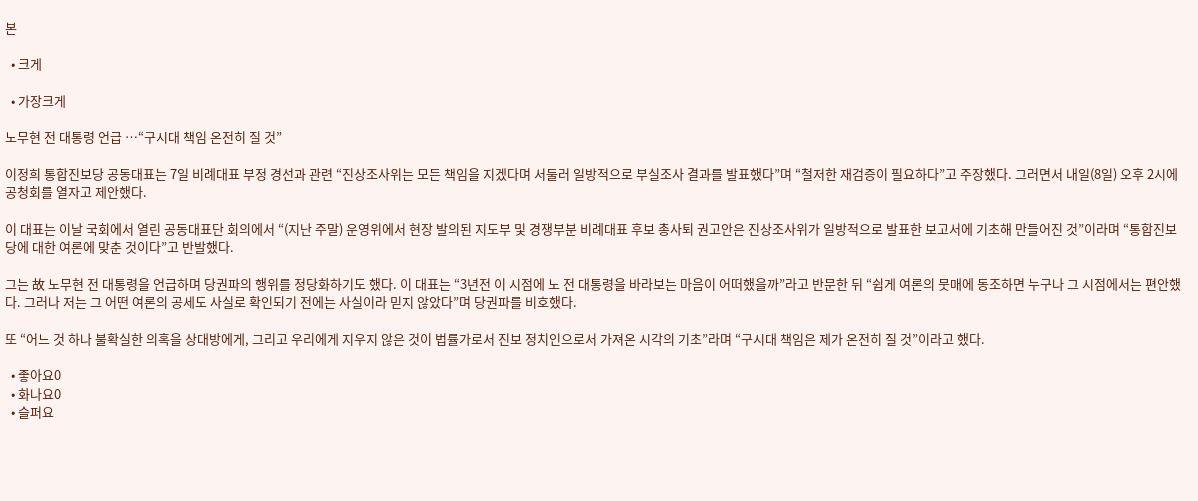본

  • 크게

  • 가장크게

노무현 전 대통령 언급 …“구시대 책임 온전히 질 것”

이정희 통합진보당 공동대표는 7일 비례대표 부정 경선과 관련 “진상조사위는 모든 책임을 지겠다며 서둘러 일방적으로 부실조사 결과를 발표했다”며 “철저한 재검증이 필요하다”고 주장했다. 그러면서 내일(8일) 오후 2시에 공청회를 열자고 제안했다.

이 대표는 이날 국회에서 열린 공동대표단 회의에서 “(지난 주말) 운영위에서 현장 발의된 지도부 및 경쟁부분 비례대표 후보 총사퇴 권고안은 진상조사위가 일방적으로 발표한 보고서에 기초해 만들어진 것”이라며 “통합진보당에 대한 여론에 맞춘 것이다”고 반발했다.

그는 故 노무현 전 대통령을 언급하며 당권파의 행위를 정당화하기도 했다. 이 대표는 “3년전 이 시점에 노 전 대통령을 바라보는 마음이 어떠했을까”라고 반문한 뒤 “쉽게 여론의 뭇매에 동조하면 누구나 그 시점에서는 편안했다. 그러나 저는 그 어떤 여론의 공세도 사실로 확인되기 전에는 사실이라 믿지 않았다”며 당권파를 비호했다.

또 “어느 것 하나 불확실한 의혹을 상대방에게, 그리고 우리에게 지우지 않은 것이 법률가로서 진보 정치인으로서 가져온 시각의 기초”라며 “구시대 책임은 제가 온전히 질 것”이라고 했다.

  • 좋아요0
  • 화나요0
  • 슬퍼요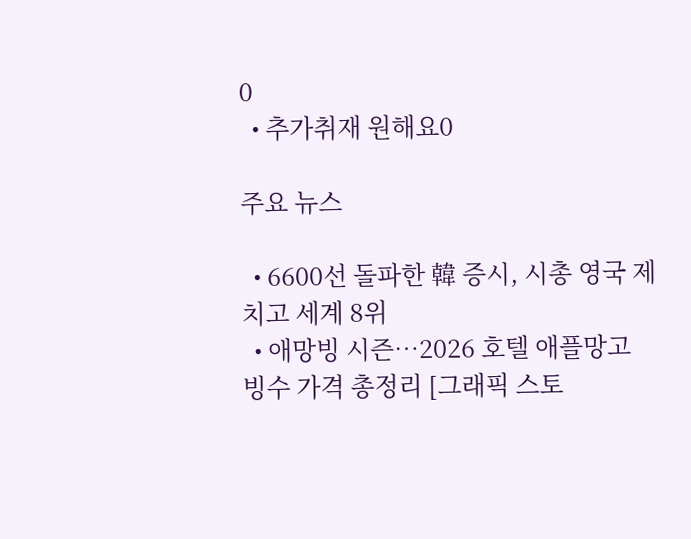0
  • 추가취재 원해요0

주요 뉴스

  • 6600선 돌파한 韓 증시, 시총 영국 제치고 세계 8위
  • 애망빙 시즌…2026 호텔 애플망고 빙수 가격 총정리 [그래픽 스토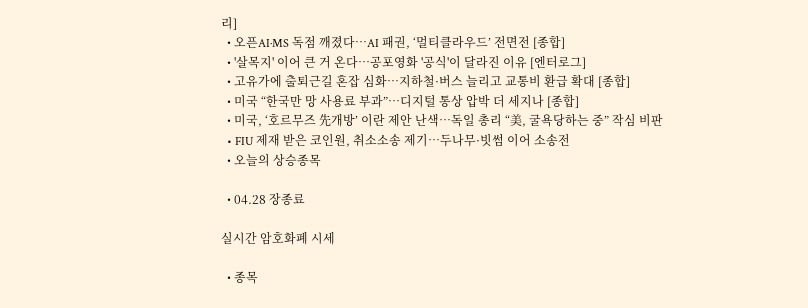리]
  • 오픈AI·MS 독점 깨졌다…AI 패권, ‘멀티클라우드’ 전면전 [종합]
  • '살목지' 이어 큰 거 온다⋯공포영화 '공식'이 달라진 이유 [엔터로그]
  • 고유가에 출퇴근길 혼잡 심화…지하철·버스 늘리고 교통비 환급 확대 [종합]
  • 미국 “한국만 망 사용료 부과”⋯디지털 통상 압박 더 세지나 [종합]
  • 미국, ‘호르무즈 先개방’ 이란 제안 난색…독일 총리 “美, 굴욕당하는 중” 작심 비판
  • FIU 제재 받은 코인원, 취소소송 제기…두나무·빗썸 이어 소송전
  • 오늘의 상승종목

  • 04.28 장종료

실시간 암호화폐 시세

  • 종목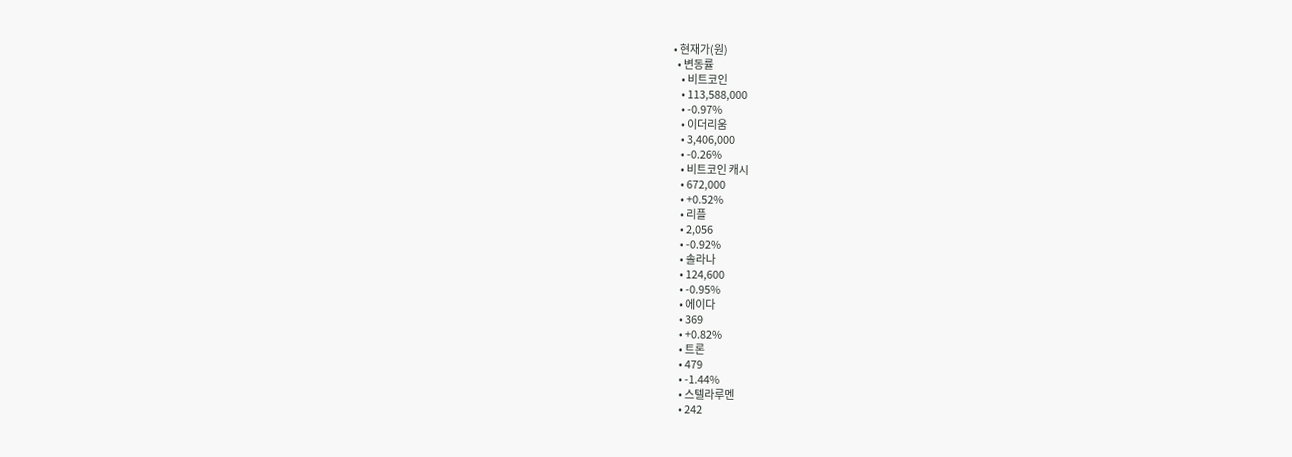• 현재가(원)
  • 변동률
    • 비트코인
    • 113,588,000
    • -0.97%
    • 이더리움
    • 3,406,000
    • -0.26%
    • 비트코인 캐시
    • 672,000
    • +0.52%
    • 리플
    • 2,056
    • -0.92%
    • 솔라나
    • 124,600
    • -0.95%
    • 에이다
    • 369
    • +0.82%
    • 트론
    • 479
    • -1.44%
    • 스텔라루멘
    • 242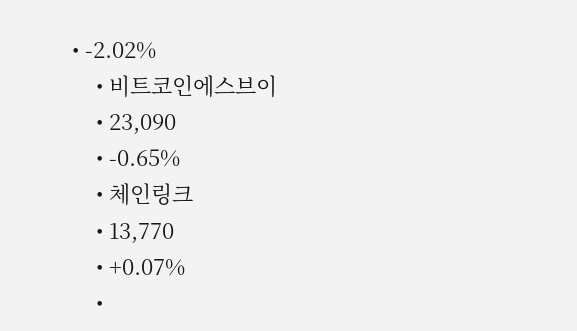• -2.02%
    • 비트코인에스브이
    • 23,090
    • -0.65%
    • 체인링크
    • 13,770
    • +0.07%
    •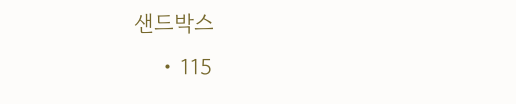샌드박스
    • 115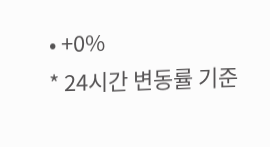• +0%
* 24시간 변동률 기준